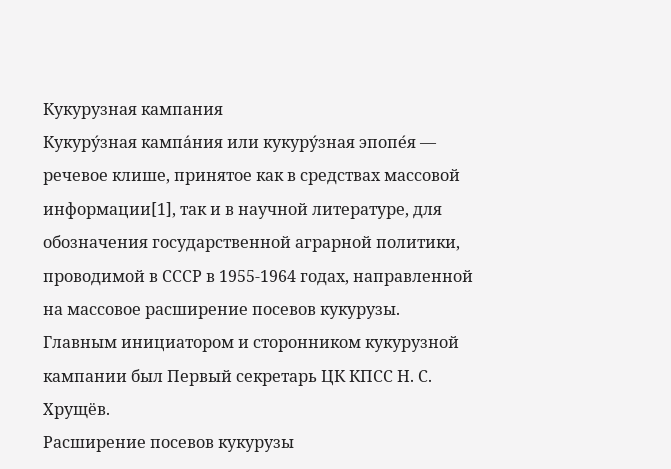Кукурузная кампания
Кукуру́зная кампа́ния или кукуру́зная эпопе́я — речевое клише, принятое как в средствах массовой информации[1], так и в научной литературе, для обозначения государственной аграрной политики, проводимой в СССР в 1955-1964 годах, направленной на массовое расширение посевов кукурузы.
Главным инициатором и сторонником кукурузной кампании был Первый секретарь ЦК КПСС Н. С. Хрущёв.
Расширение посевов кукурузы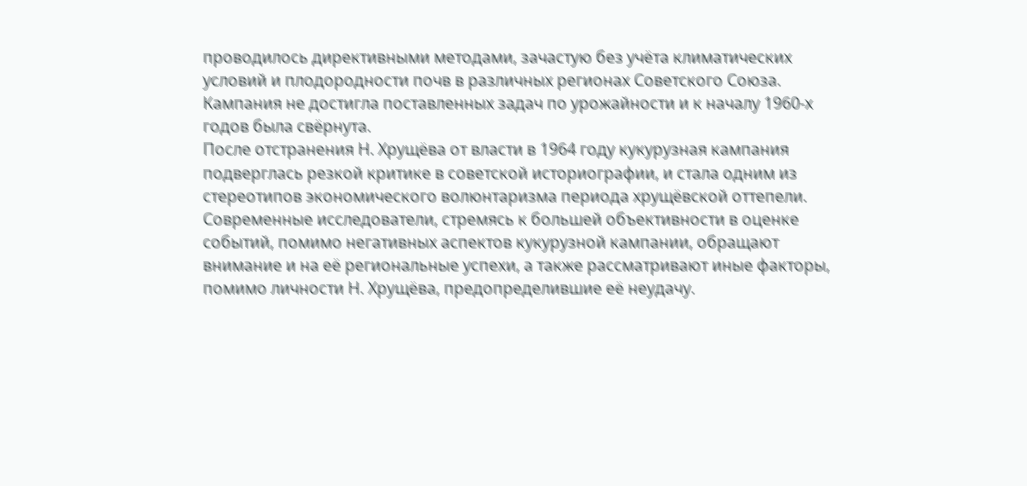проводилось директивными методами, зачастую без учёта климатических условий и плодородности почв в различных регионах Советского Союза. Кампания не достигла поставленных задач по урожайности и к началу 1960-х годов была свёрнута.
После отстранения Н. Хрущёва от власти в 1964 году кукурузная кампания подверглась резкой критике в советской историографии, и стала одним из стереотипов экономического волюнтаризма периода хрущёвской оттепели.
Современные исследователи, стремясь к большей объективности в оценке событий, помимо негативных аспектов кукурузной кампании, обращают внимание и на её региональные успехи, а также рассматривают иные факторы, помимо личности Н. Хрущёва, предопределившие её неудачу.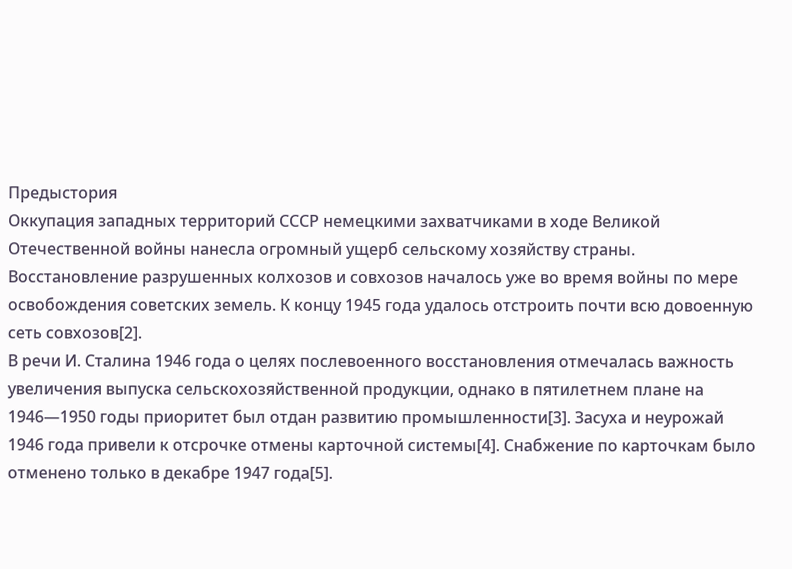Предыстория
Оккупация западных территорий СССР немецкими захватчиками в ходе Великой Отечественной войны нанесла огромный ущерб сельскому хозяйству страны. Восстановление разрушенных колхозов и совхозов началось уже во время войны по мере освобождения советских земель. К концу 1945 года удалось отстроить почти всю довоенную сеть совхозов[2].
В речи И. Сталина 1946 года о целях послевоенного восстановления отмечалась важность увеличения выпуска сельскохозяйственной продукции, однако в пятилетнем плане на 1946—1950 годы приоритет был отдан развитию промышленности[3]. Засуха и неурожай 1946 года привели к отсрочке отмены карточной системы[4]. Снабжение по карточкам было отменено только в декабре 1947 года[5].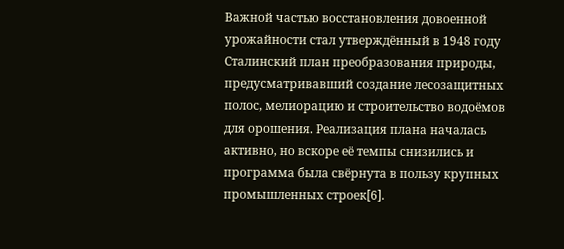Важной частью восстановления довоенной урожайности стал утверждённый в 1948 году Сталинский план преобразования природы, предусматривавший создание лесозащитных полос, мелиорацию и строительство водоёмов для орошения. Реализация плана началась активно, но вскоре её темпы снизились и программа была свёрнута в пользу крупных промышленных строек[6].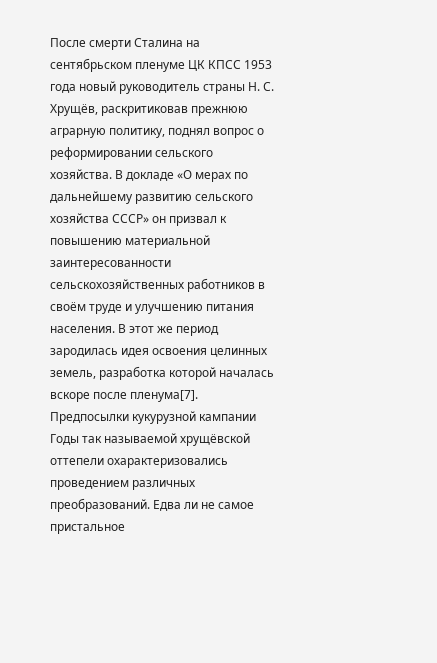После смерти Сталина на сентябрьском пленуме ЦК КПСС 1953 года новый руководитель страны Н. С. Хрущёв, раскритиковав прежнюю аграрную политику, поднял вопрос о реформировании сельского хозяйства. В докладе «О мерах по дальнейшему развитию сельского хозяйства СССР» он призвал к повышению материальной заинтересованности сельскохозяйственных работников в своём труде и улучшению питания населения. В этот же период зародилась идея освоения целинных земель, разработка которой началась вскоре после пленума[7].
Предпосылки кукурузной кампании
Годы так называемой хрущёвской оттепели охарактеризовались проведением различных преобразований. Едва ли не самое пристальное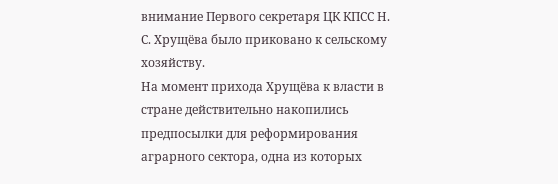внимание Первого секретаря ЦК КПСС Н. С. Хрущёва было приковано к сельскому хозяйству.
На момент прихода Хрущёва к власти в стране действительно накопились предпосылки для реформирования аграрного сектора, одна из которых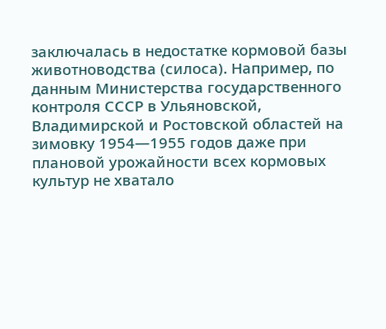заключалась в недостатке кормовой базы животноводства (силоса). Например, по данным Министерства государственного контроля СССР в Ульяновской, Владимирской и Ростовской областей на зимовку 1954—1955 годов даже при плановой урожайности всех кормовых культур не хватало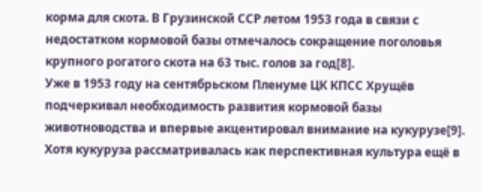корма для скота. В Грузинской ССР летом 1953 года в связи с недостатком кормовой базы отмечалось сокращение поголовья крупного рогатого скота на 63 тыс. голов за год[8].
Уже в 1953 году на сентябрьском Пленуме ЦК КПСС Хрущёв подчеркивал необходимость развития кормовой базы животноводства и впервые акцентировал внимание на кукурузе[9].
Хотя кукуруза рассматривалась как перспективная культура ещё в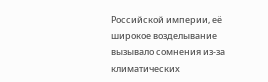Российской империи, её широкое возделывание вызывало сомнения из-за климатических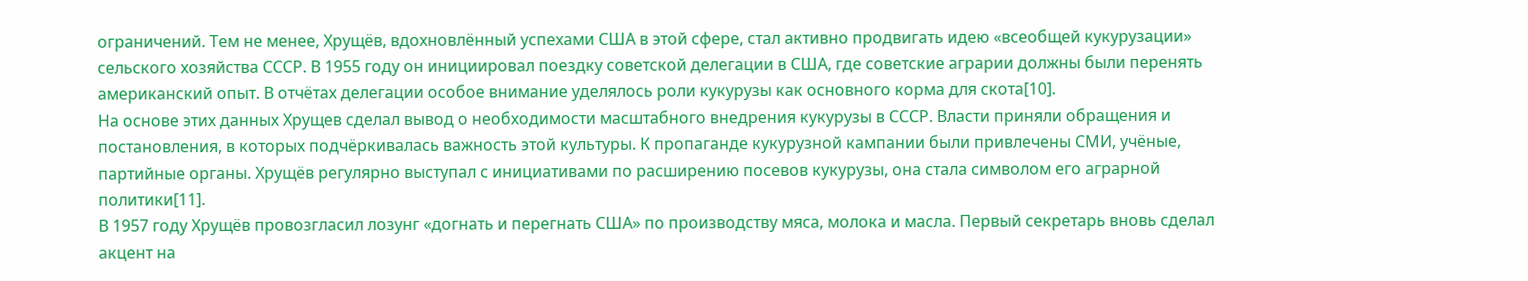ограничений. Тем не менее, Хрущёв, вдохновлённый успехами США в этой сфере, стал активно продвигать идею «всеобщей кукурузации» сельского хозяйства СССР. В 1955 году он инициировал поездку советской делегации в США, где советские аграрии должны были перенять американский опыт. В отчётах делегации особое внимание уделялось роли кукурузы как основного корма для скота[10].
На основе этих данных Хрущев сделал вывод о необходимости масштабного внедрения кукурузы в СССР. Власти приняли обращения и постановления, в которых подчёркивалась важность этой культуры. К пропаганде кукурузной кампании были привлечены СМИ, учёные, партийные органы. Хрущёв регулярно выступал с инициативами по расширению посевов кукурузы, она стала символом его аграрной политики[11].
В 1957 году Хрущёв провозгласил лозунг «догнать и перегнать США» по производству мяса, молока и масла. Первый секретарь вновь сделал акцент на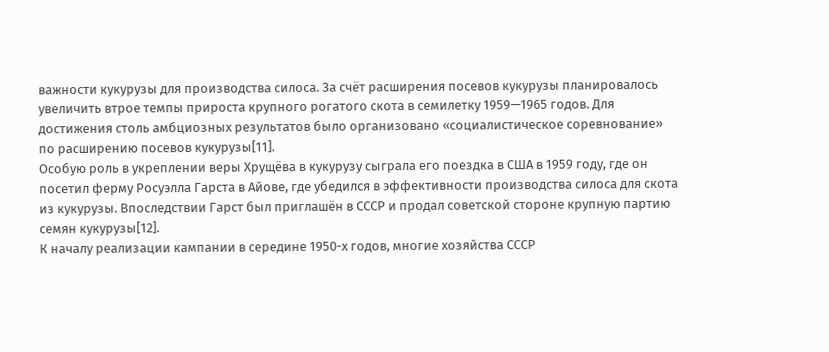важности кукурузы для производства силоса. За счёт расширения посевов кукурузы планировалось увеличить втрое темпы прироста крупного рогатого скота в семилетку 1959—1965 годов. Для достижения столь амбциозных результатов было организовано «социалистическое соревнование» по расширению посевов кукурузы[11].
Особую роль в укреплении веры Хрущёва в кукурузу сыграла его поездка в США в 1959 году, где он посетил ферму Росуэлла Гарста в Айове, где убедился в эффективности производства силоса для скота из кукурузы. Впоследствии Гарст был приглашён в СССР и продал советской стороне крупную партию семян кукурузы[12].
К началу реализации кампании в середине 1950-х годов, многие хозяйства СССР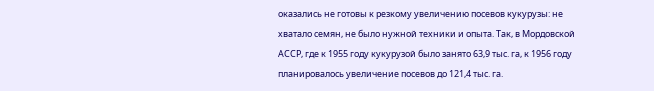оказались не готовы к резкому увеличению посевов кукурузы: не хватало семян, не было нужной техники и опыта. Так, в Мордовской АССР, где к 1955 году кукурузой было занято 63,9 тыс. га, к 1956 году планировалось увеличение посевов до 121,4 тыс. га.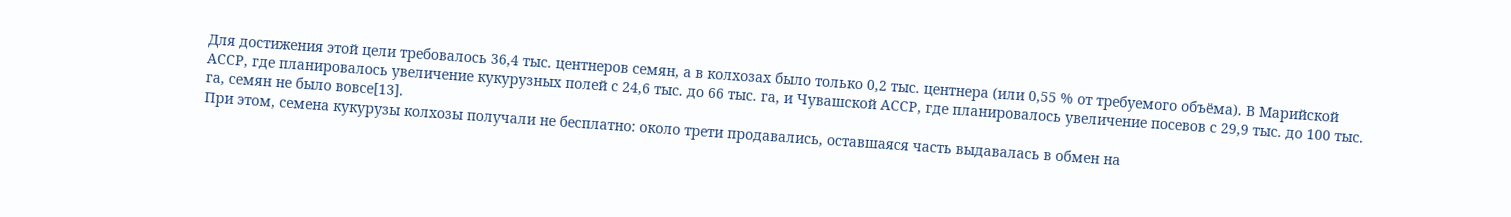Для достижения этой цели требовалось 36,4 тыс. центнеров семян, а в колхозах было только 0,2 тыс. центнера (или 0,55 % от требуемого объёма). В Марийской АССР, где планировалось увеличение кукурузных полей с 24,6 тыс. до 66 тыс. га, и Чувашской АССР, где планировалось увеличение посевов с 29,9 тыс. до 100 тыс. га, семян не было вовсе[13].
При этом, семена кукурузы колхозы получали не бесплатно: около трети продавались, оставшаяся часть выдавалась в обмен на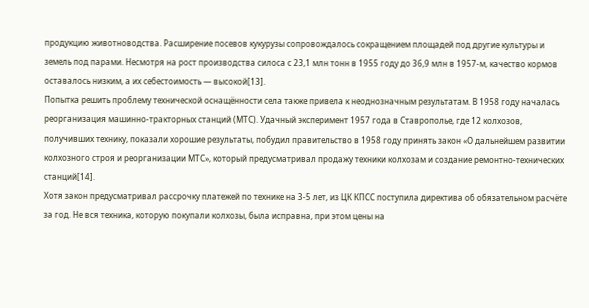продукцию животноводства. Расширение посевов кукурузы сопровождалось сокращением площадей под другие культуры и земель под парами. Несмотря на рост производства силоса с 23,1 млн тонн в 1955 году до 36,9 млн в 1957-м, качество кормов оставалось низким, а их себестоимость — высокой[13].
Попытка решить проблему технической оснащённости села также привела к неоднозначным результатам. В 1958 году началась реорганизация машинно-тракторных станций (МТС). Удачный эксперимент 1957 года в Ставрополье, где 12 колхозов, получивших технику, показали хорошие результаты, побудил правительство в 1958 году принять закон «О дальнейшем развитии колхозного строя и реорганизации МТС», который предусматривал продажу техники колхозам и создание ремонтно-технических станций[14].
Хотя закон предусматривал рассрочку платежей по технике на 3-5 лет, из ЦК КПСС поступила директива об обязательном расчёте за год. Не вся техника, которую покупали колхозы, была исправна, при этом цены на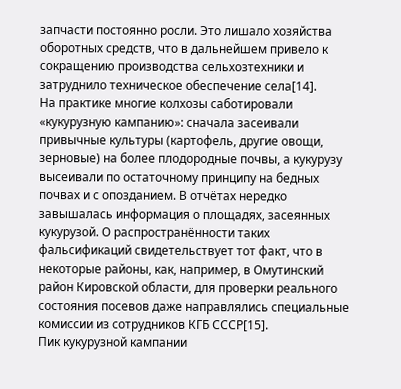запчасти постоянно росли. Это лишало хозяйства оборотных средств, что в дальнейшем привело к сокращению производства сельхозтехники и затруднило техническое обеспечение села[14].
На практике многие колхозы саботировали «кукурузную кампанию»: сначала засеивали привычные культуры (картофель, другие овощи, зерновые) на более плодородные почвы, а кукурузу высеивали по остаточному принципу на бедных почвах и с опозданием. В отчётах нередко завышалась информация о площадях, засеянных кукурузой. О распространённости таких фальсификаций свидетельствует тот факт, что в некоторые районы, как, например, в Омутинский район Кировской области, для проверки реального состояния посевов даже направлялись специальные комиссии из сотрудников КГБ СССР[15].
Пик кукурузной кампании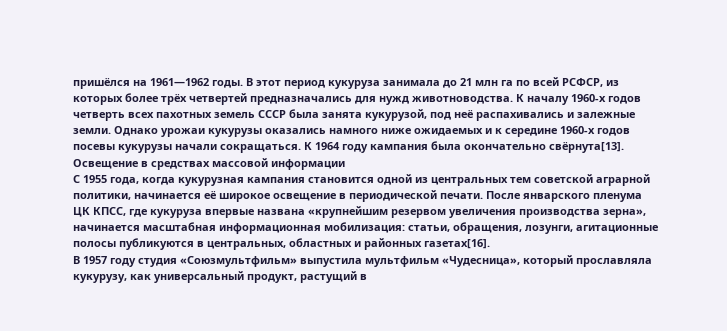пришёлся на 1961—1962 годы. В этот период кукуруза занимала до 21 млн га по всей РСФСР, из которых более трёх четвертей предназначались для нужд животноводства. К началу 1960-х годов четверть всех пахотных земель СССР была занята кукурузой, под неё распахивались и залежные земли. Однако урожаи кукурузы оказались намного ниже ожидаемых и к середине 1960-х годов посевы кукурузы начали сокращаться. К 1964 году кампания была окончательно свёрнута[13].
Освещение в средствах массовой информации
С 1955 года, когда кукурузная кампания становится одной из центральных тем советской аграрной политики, начинается её широкое освещение в периодической печати. После январского пленума ЦК КПСС, где кукуруза впервые названа «крупнейшим резервом увеличения производства зерна», начинается масштабная информационная мобилизация: статьи, обращения, лозунги, агитационные полосы публикуются в центральных, областных и районных газетах[16].
В 1957 году студия «Союзмультфильм» выпустила мультфильм «Чудесница», который прославляла кукурузу, как универсальный продукт, растущий в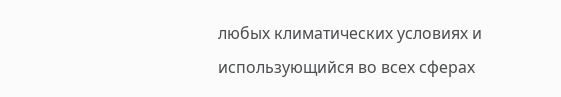любых климатических условиях и использующийся во всех сферах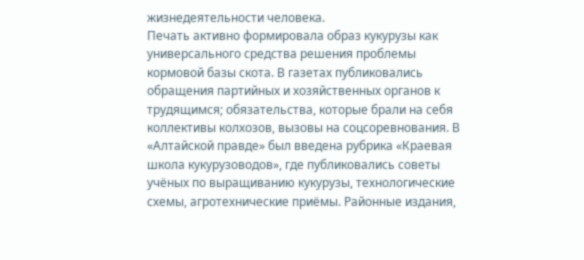жизнедеятельности человека.
Печать активно формировала образ кукурузы как универсального средства решения проблемы кормовой базы скота. В газетах публиковались обращения партийных и хозяйственных органов к трудящимся; обязательства, которые брали на себя коллективы колхозов, вызовы на соцсоревнования. В «Алтайской правде» был введена рубрика «Краевая школа кукурузоводов», где публиковались советы учёных по выращиванию кукурузы, технологические схемы, агротехнические приёмы. Районные издания,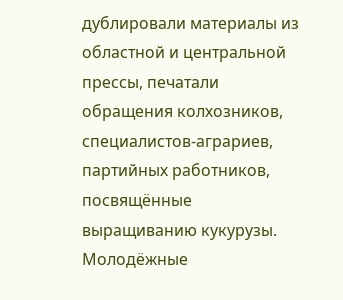дублировали материалы из областной и центральной прессы, печатали обращения колхозников, специалистов-аграриев, партийных работников, посвящённые выращиванию кукурузы. Молодёжные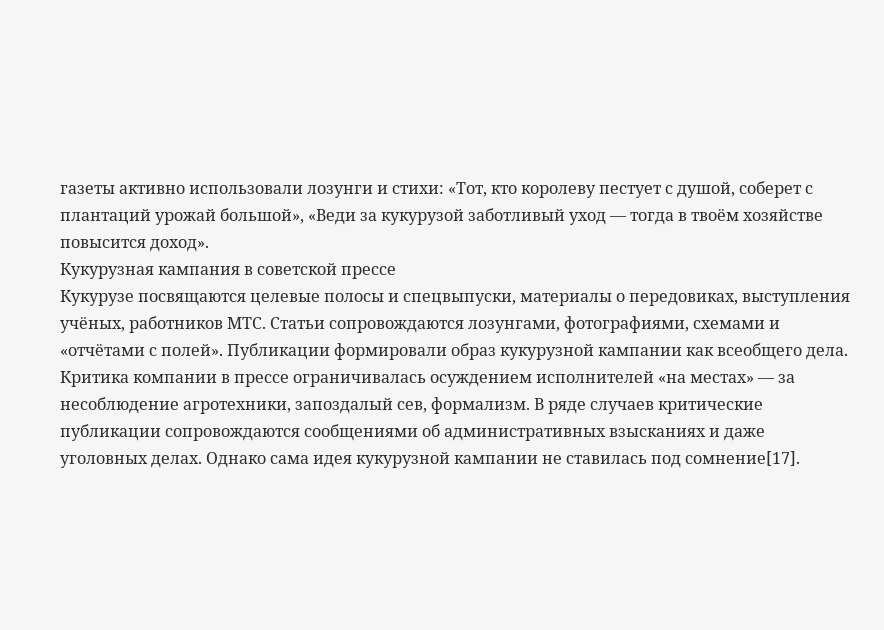газеты активно использовали лозунги и стихи: «Тот, кто королеву пестует с душой, соберет с плантаций урожай большой», «Веди за кукурузой заботливый уход — тогда в твоём хозяйстве повысится доход».
Кукурузная кампания в советской прессе
Кукурузе посвящаются целевые полосы и спецвыпуски, материалы о передовиках, выступления учёных, работников МТС. Статьи сопровождаются лозунгами, фотографиями, схемами и «отчётами с полей». Публикации формировали образ кукурузной кампании как всеобщего дела.
Критика компании в прессе ограничивалась осуждением исполнителей «на местах» — за несоблюдение агротехники, запоздалый сев, формализм. В ряде случаев критические публикации сопровождаются сообщениями об административных взысканиях и даже уголовных делах. Однако сама идея кукурузной кампании не ставилась под сомнение[17].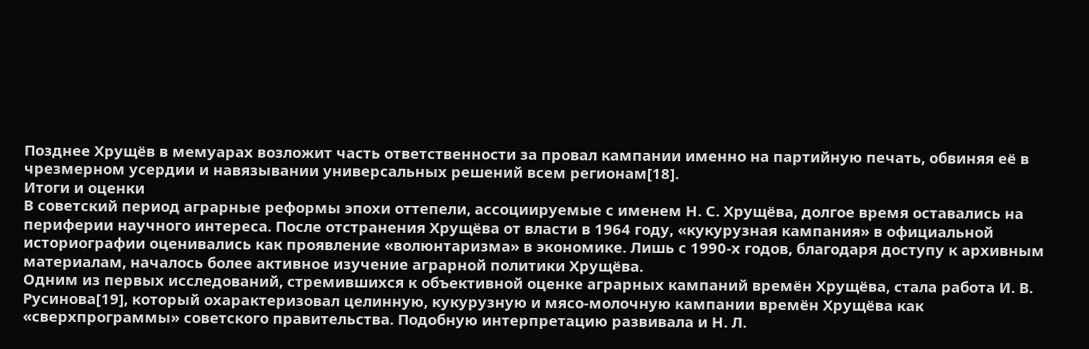Позднее Хрущёв в мемуарах возложит часть ответственности за провал кампании именно на партийную печать, обвиняя её в чрезмерном усердии и навязывании универсальных решений всем регионам[18].
Итоги и оценки
В советский период аграрные реформы эпохи оттепели, ассоциируемые с именем Н. С. Хрущёва, долгое время оставались на периферии научного интереса. После отстранения Хрущёва от власти в 1964 году, «кукурузная кампания» в официальной историографии оценивались как проявление «волюнтаризма» в экономике. Лишь с 1990-х годов, благодаря доступу к архивным материалам, началось более активное изучение аграрной политики Хрущёва.
Одним из первых исследований, стремившихся к объективной оценке аграрных кампаний времён Хрущёва, стала работа И. В. Русинова[19], который охарактеризовал целинную, кукурузную и мясо-молочную кампании времён Хрущёва как «сверхпрограммы» советского правительства. Подобную интерпретацию развивала и Н. Л.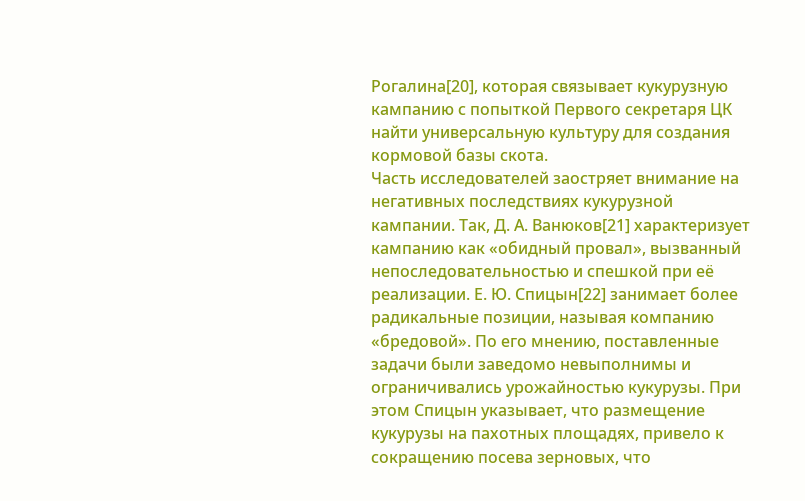Рогалина[20], которая связывает кукурузную кампанию с попыткой Первого секретаря ЦК найти универсальную культуру для создания кормовой базы скота.
Часть исследователей заостряет внимание на негативных последствиях кукурузной кампании. Так, Д. А. Ванюков[21] характеризует кампанию как «обидный провал», вызванный непоследовательностью и спешкой при её реализации. Е. Ю. Спицын[22] занимает более радикальные позиции, называя компанию «бредовой». По его мнению, поставленные задачи были заведомо невыполнимы и ограничивались урожайностью кукурузы. При этом Спицын указывает, что размещение кукурузы на пахотных площадях, привело к сокращению посева зерновых, что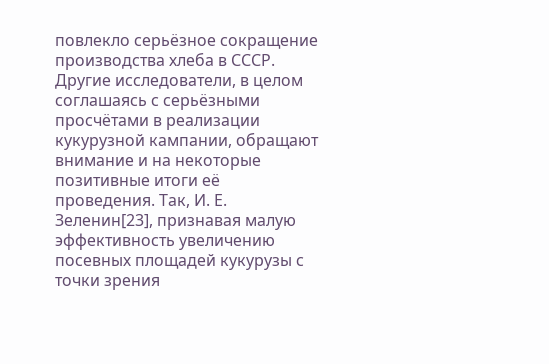повлекло серьёзное сокращение производства хлеба в СССР.
Другие исследователи, в целом соглашаясь с серьёзными просчётами в реализации кукурузной кампании, обращают внимание и на некоторые позитивные итоги её проведения. Так, И. Е. Зеленин[23], признавая малую эффективность увеличению посевных площадей кукурузы с точки зрения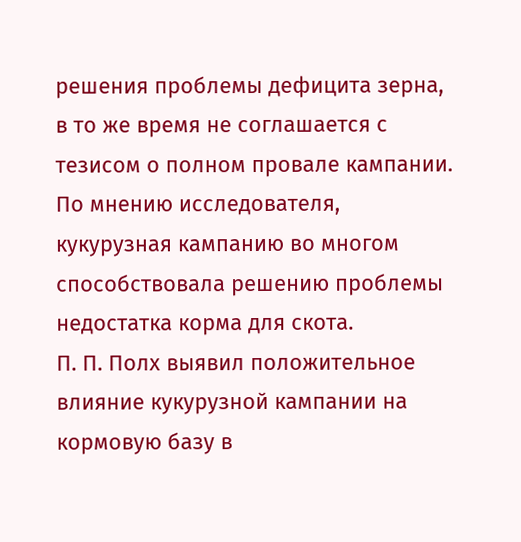решения проблемы дефицита зерна, в то же время не соглашается с тезисом о полном провале кампании. По мнению исследователя, кукурузная кампанию во многом способствовала решению проблемы недостатка корма для скота.
П. П. Полх выявил положительное влияние кукурузной кампании на кормовую базу в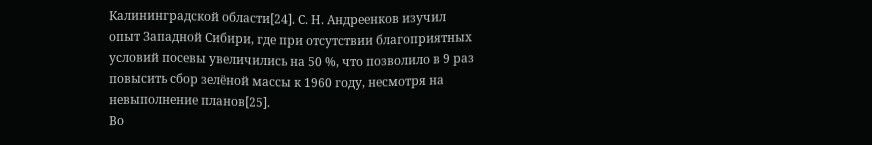Калининградской области[24]. С. Н. Андреенков изучил опыт Западной Сибири, где при отсутствии благоприятных условий посевы увеличились на 50 %, что позволило в 9 раз повысить сбор зелёной массы к 1960 году, несмотря на невыполнение планов[25].
Во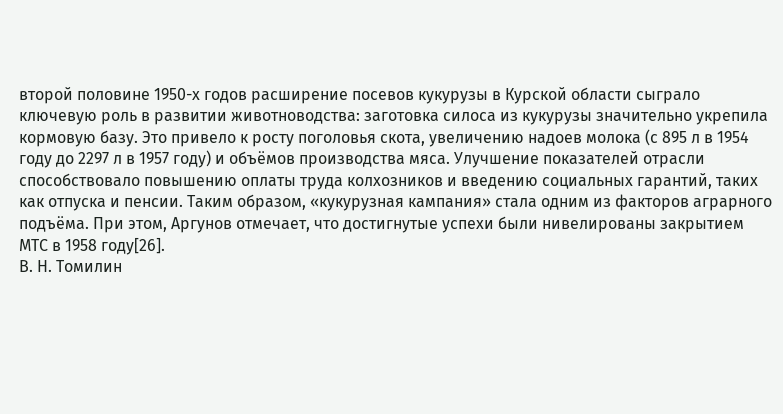второй половине 1950-х годов расширение посевов кукурузы в Курской области сыграло ключевую роль в развитии животноводства: заготовка силоса из кукурузы значительно укрепила кормовую базу. Это привело к росту поголовья скота, увеличению надоев молока (с 895 л в 1954 году до 2297 л в 1957 году) и объёмов производства мяса. Улучшение показателей отрасли способствовало повышению оплаты труда колхозников и введению социальных гарантий, таких как отпуска и пенсии. Таким образом, «кукурузная кампания» стала одним из факторов аграрного подъёма. При этом, Аргунов отмечает, что достигнутые успехи были нивелированы закрытием МТС в 1958 году[26].
В. Н. Томилин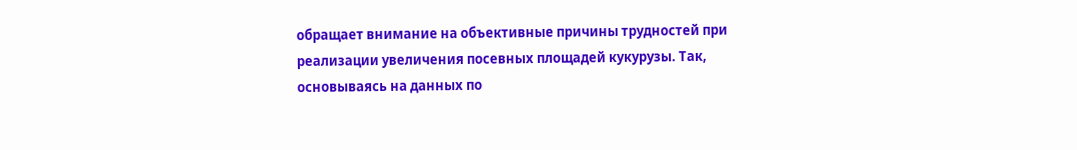обращает внимание на объективные причины трудностей при реализации увеличения посевных площадей кукурузы. Так, основываясь на данных по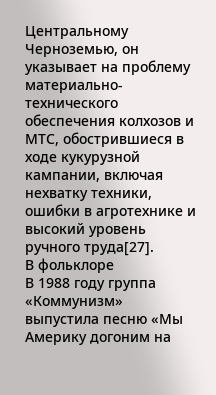Центральному Черноземью, он указывает на проблему материально-технического обеспечения колхозов и МТС, обострившиеся в ходе кукурузной кампании, включая нехватку техники, ошибки в агротехнике и высокий уровень ручного труда[27].
В фольклоре
В 1988 году группа «Коммунизм» выпустила песню «Мы Америку догоним на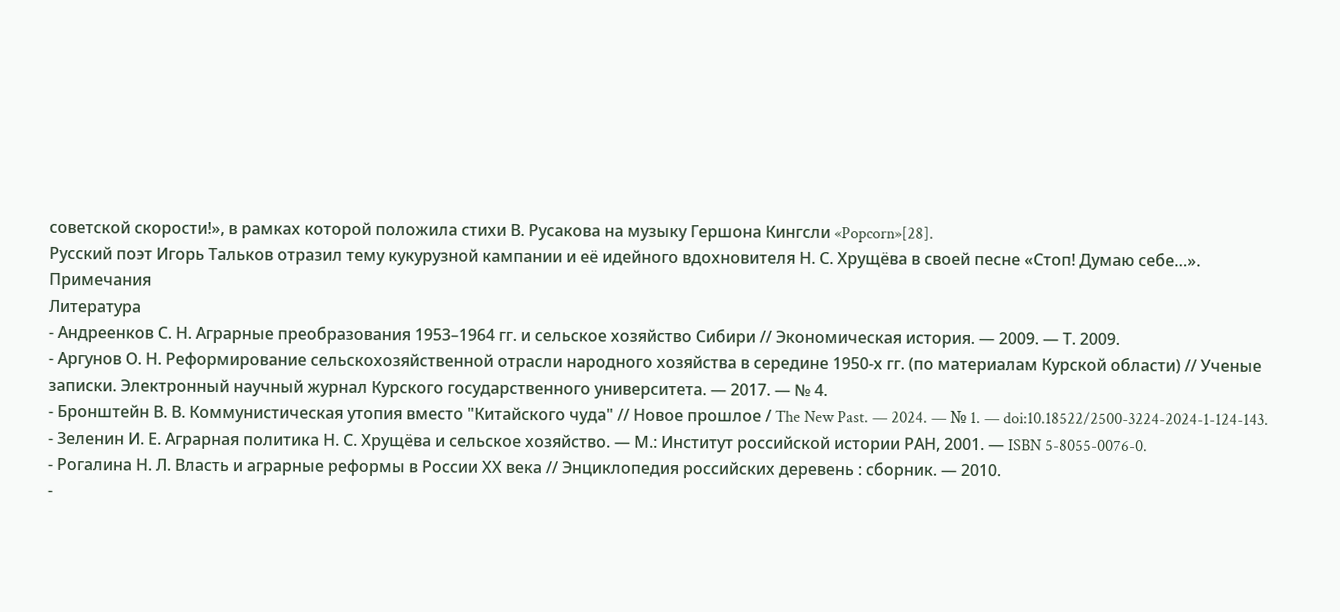советской скорости!», в рамках которой положила стихи В. Русакова на музыку Гершона Кингсли «Popcorn»[28].
Русский поэт Игорь Тальков отразил тему кукурузной кампании и её идейного вдохновителя Н. С. Хрущёва в своей песне «Стоп! Думаю себе…».
Примечания
Литература
- Андреенков С. Н. Аграрные преобразования 1953–1964 гг. и сельское хозяйство Сибири // Экономическая история. — 2009. — Т. 2009.
- Аргунов О. Н. Реформирование сельскохозяйственной отрасли народного хозяйства в середине 1950-х гг. (по материалам Курской области) // Ученые записки. Электронный научный журнал Курского государственного университета. — 2017. — № 4.
- Бронштейн В. В. Коммунистическая утопия вместо "Китайского чуда" // Новое прошлое / The New Past. — 2024. — № 1. — doi:10.18522/2500-3224-2024-1-124-143.
- Зеленин И. Е. Аграрная политика Н. С. Хрущёва и сельское хозяйство. — М.: Институт российской истории РАН, 2001. — ISBN 5-8055-0076-0.
- Рогалина Н. Л. Власть и аграрные реформы в России ХХ века // Энциклопедия российских деревень : сборник. — 2010.
-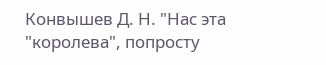Конвышев Д. Н. "Нас эта "королева", попросту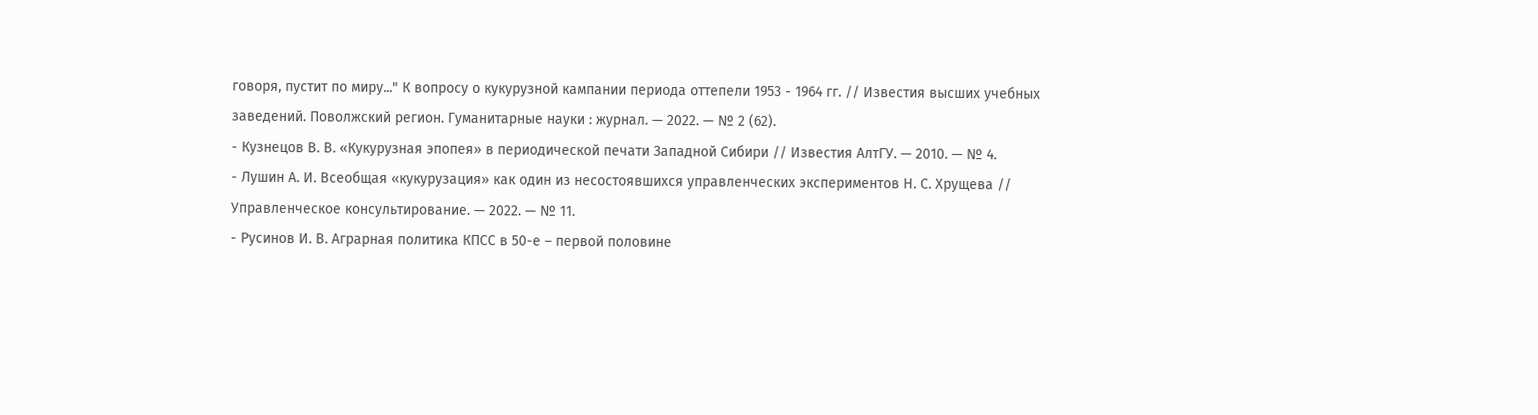говоря, пустит по миру..." К вопросу о кукурузной кампании периода оттепели 1953 - 1964 гг. // Известия высших учебных заведений. Поволжский регион. Гуманитарные науки : журнал. — 2022. — № 2 (62).
- Кузнецов В. В. «Кукурузная эпопея» в периодической печати Западной Сибири // Известия АлтГУ. — 2010. — № 4.
- Лушин А. И. Всеобщая «кукурузация» как один из несостоявшихся управленческих экспериментов Н. С. Хрущева // Управленческое консультирование. — 2022. — № 11.
- Русинов И. В. Аграрная политика КПСС в 50-е – первой половине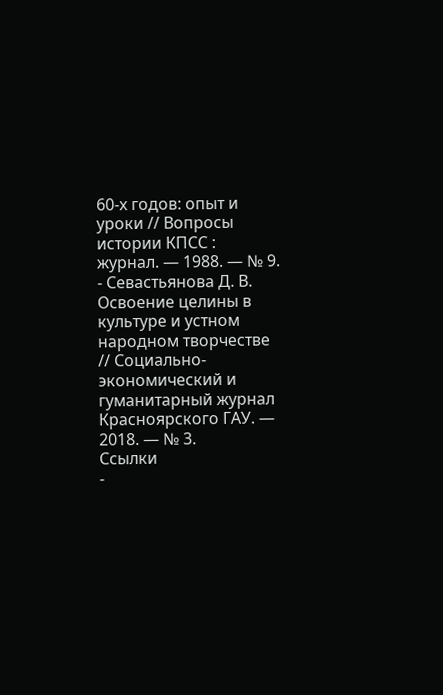60-х годов: опыт и уроки // Вопросы истории КПСС : журнал. — 1988. — № 9.
- Севастьянова Д. В. Освоение целины в культуре и устном народном творчестве // Социально-экономический и гуманитарный журнал Красноярского ГАУ. — 2018. — № 3.
Ссылки
-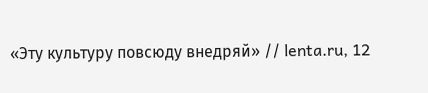«Эту культуру повсюду внедряй» // lenta.ru, 12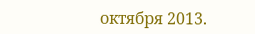октября 2013.